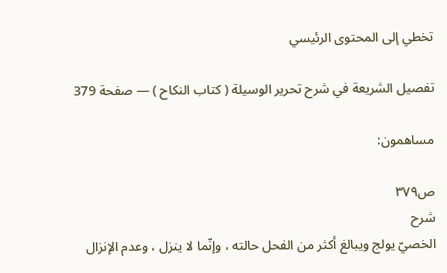تخطي إلى المحتوى الرئيسي

تفصيل الشريعة في شرح تحرير الوسيلة ( كتاب النكاح ) — صفحة 379

مساهمون:

ص٣٧٩
شرح
الخصيّ يولج ويبالغ أكثر من الفحل حالته ، وإنّما لا ينزل ، وعدم الإنزال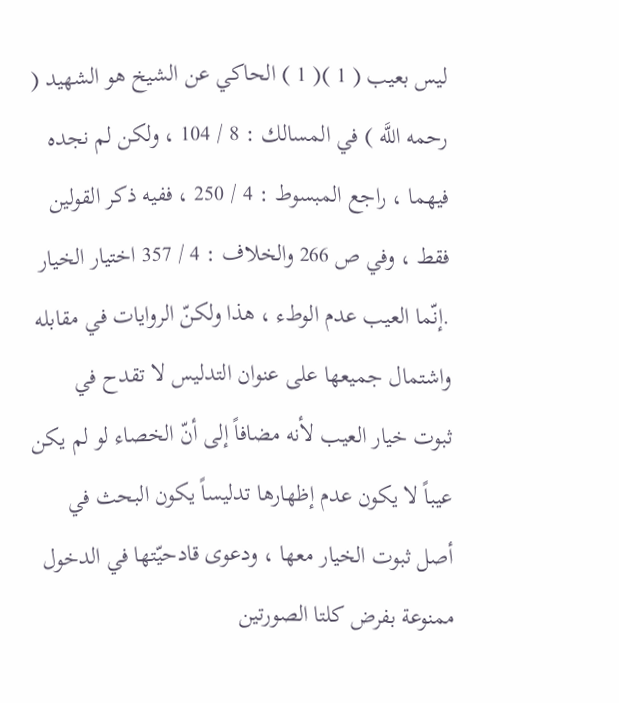ليس بعيب ( 1 )( 1 ) الحاكي عن الشيخ هو الشهيد ( رحمه اللَّه ) في المسالك : 8 / 104 ، ولكن لم نجده فيهما ، راجع المبسوط : 4 / 250 ، ففيه ذكر القولين فقط ، وفي ص 266 والخلاف : 4 / 357 اختيار الخيار .إنّما العيب عدم الوطء ، هذا ولكنّ الروايات في مقابله واشتمال جميعها على عنوان التدليس لا تقدح في ثبوت خيار العيب لأنه مضافاً إلى أنّ الخصاء لو لم يكن عيباً لا يكون عدم إظهارها تدليساً يكون البحث في أصل ثبوت الخيار معها ، ودعوى قادحيّتها في الدخول ممنوعة بفرض كلتا الصورتين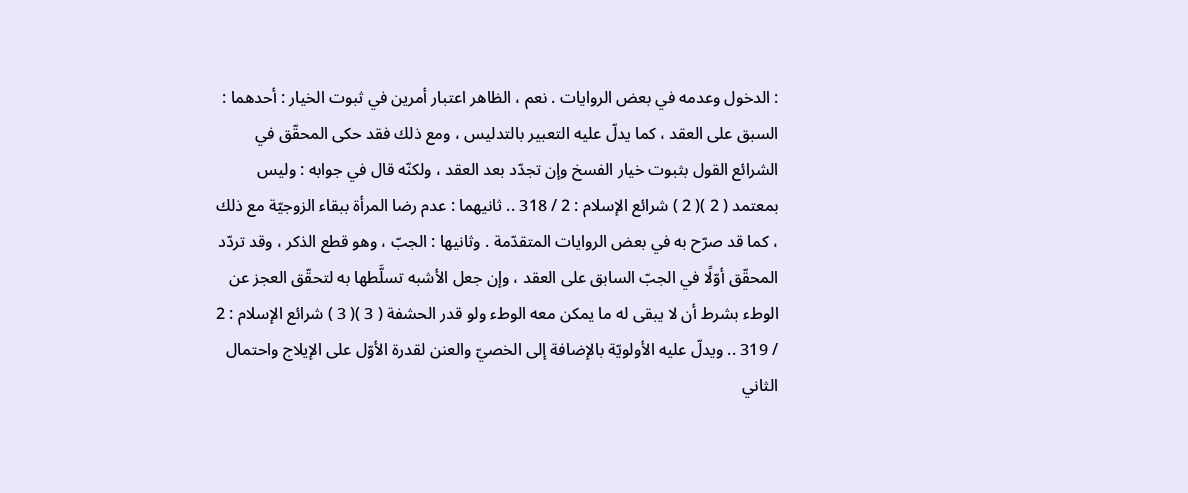: الدخول وعدمه في بعض الروايات . نعم ، الظاهر اعتبار أمرين في ثبوت الخيار : أحدهما : السبق على العقد ، كما يدلّ عليه التعبير بالتدليس ، ومع ذلك فقد حكى المحقّق في الشرائع القول بثبوت خيار الفسخ وإن تجدّد بعد العقد ، ولكنّه قال في جوابه : وليس بمعتمد ( 2 )( 2 ) شرائع الإسلام : 2 / 318 .. ثانيهما : عدم رضا المرأة ببقاء الزوجيّة مع ذلك ، كما قد صرّح به في بعض الروايات المتقدّمة . وثانيها : الجبّ ، وهو قطع الذكر ، وقد تردّد المحقّق أوّلًا في الجبّ السابق على العقد ، وإن جعل الأشبه تسلَّطها به لتحقّق العجز عن الوطء بشرط أن لا يبقى له ما يمكن معه الوطء ولو قدر الحشفة ( 3 )( 3 ) شرائع الإسلام : 2 / 319 .. ويدلّ عليه الأولويّة بالإضافة إلى الخصيّ والعنن لقدرة الأوّل على الإيلاج واحتمال الثاني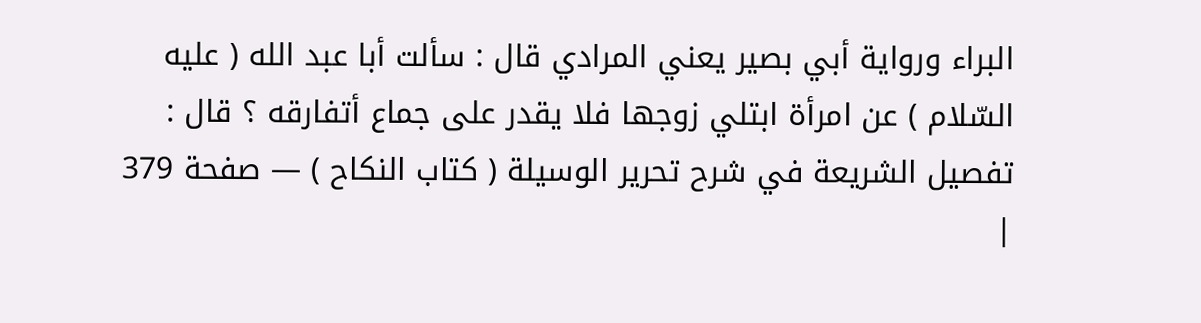البراء ورواية أبي بصير يعني المرادي قال : سألت أبا عبد الله ( عليه السّلام ) عن امرأة ابتلي زوجها فلا يقدر على جماع أتفارقه ؟ قال :
تفصيل الشريعة في شرح تحرير الوسيلة ( كتاب النكاح ) — صفحة 379 |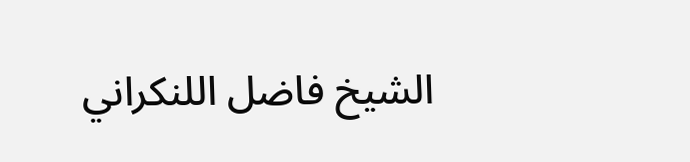الشيخ فاضل اللنكراني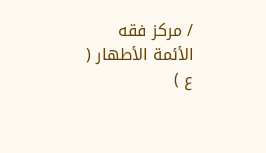/ مركز فقه الأئمة الأطهار ( ع )